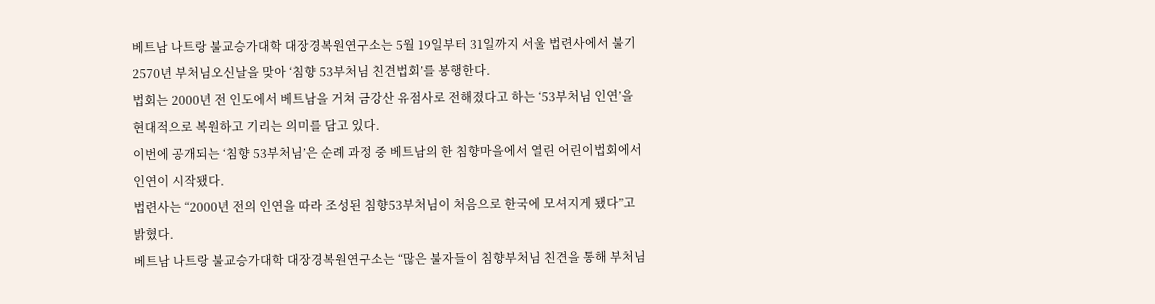베트남 나트랑 불교승가대학 대장경복원연구소는 5월 19일부터 31일까지 서울 법련사에서 불기 2570년 부처님오신날을 맞아 ‘침향 53부처님 친견법회’를 봉행한다.
법회는 2000년 전 인도에서 베트남을 거쳐 금강산 유점사로 전해졌다고 하는 ‘53부처님 인연’을 현대적으로 복원하고 기리는 의미를 담고 있다.
이번에 공개되는 ‘침향 53부처님’은 순례 과정 중 베트남의 한 침향마을에서 열린 어린이법회에서 인연이 시작됐다.
법련사는 “2000년 전의 인연을 따라 조성된 침향53부처님이 처음으로 한국에 모셔지게 됐다”고 밝혔다.
베트남 나트랑 불교승가대학 대장경복원연구소는 “많은 불자들이 침향부처님 친견을 통해 부처님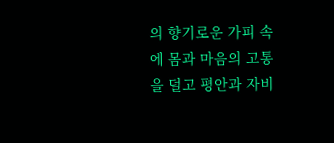의 향기로운 가피 속에 몸과 마음의 고통을 덜고 평안과 자비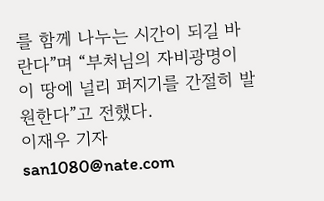를 함께 나누는 시간이 되길 바란다”며 “부처님의 자비광명이 이 땅에 널리 퍼지기를 간절히 발원한다”고 전했다.
이재우 기자 san1080@nate.com